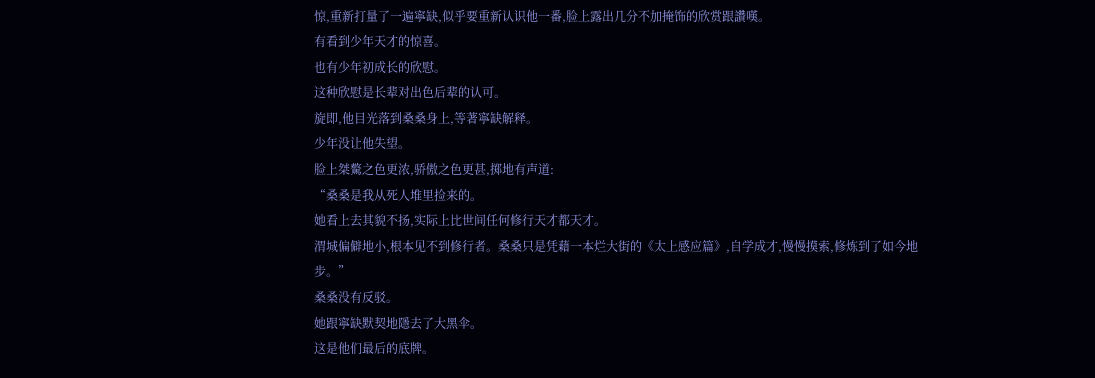惊,重新打量了一遍寧缺,似乎要重新认识他一番,脸上露出几分不加掩饰的欣赏跟讚嘆。
有看到少年天才的惊喜。
也有少年初成长的欣慰。
这种欣慰是长辈对出色后辈的认可。
旋即,他目光落到桑桑身上,等著寧缺解释。
少年没让他失望。
脸上桀驁之色更浓,骄傲之色更甚,掷地有声道:
“桑桑是我从死人堆里捡来的。
她看上去其貌不扬,实际上比世间任何修行天才都天才。
渭城偏僻地小,根本见不到修行者。桑桑只是凭藉一本烂大街的《太上感应篇》,自学成才,慢慢摸索,修炼到了如今地步。”
桑桑没有反驳。
她跟寧缺默契地隱去了大黑伞。
这是他们最后的底牌。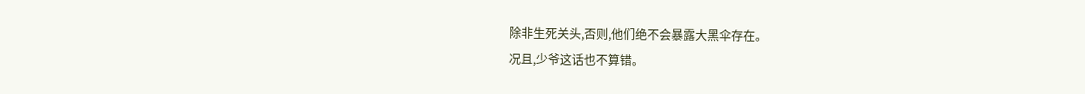除非生死关头,否则,他们绝不会暴露大黑伞存在。
况且,少爷这话也不算错。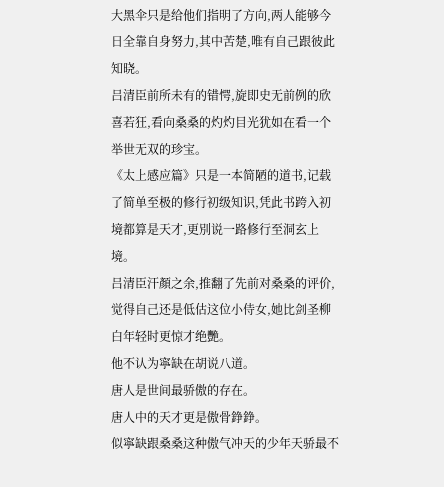大黑伞只是给他们指明了方向,两人能够今日全靠自身努力,其中苦楚,唯有自己跟彼此知晓。
吕清臣前所未有的错愕,旋即史无前例的欣喜若狂,看向桑桑的灼灼目光犹如在看一个举世无双的珍宝。
《太上感应篇》只是一本简陋的道书,记载了简单至极的修行初级知识,凭此书跨入初境都算是天才,更別说一路修行至洞玄上境。
吕清臣汗顏之余,推翻了先前对桑桑的评价,觉得自己还是低估这位小侍女,她比剑圣柳白年轻时更惊才绝艷。
他不认为寧缺在胡说八道。
唐人是世间最骄傲的存在。
唐人中的天才更是傲骨錚錚。
似寧缺跟桑桑这种傲气冲天的少年天骄最不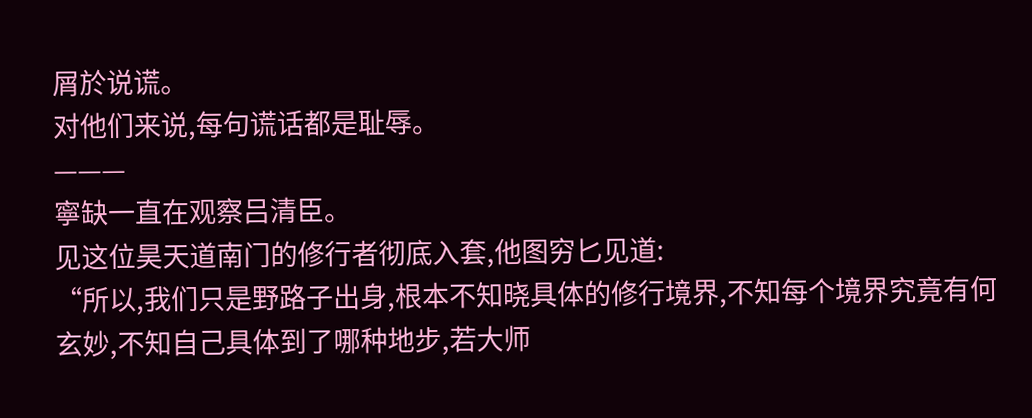屑於说谎。
对他们来说,每句谎话都是耻辱。
———
寧缺一直在观察吕清臣。
见这位昊天道南门的修行者彻底入套,他图穷匕见道:
“所以,我们只是野路子出身,根本不知晓具体的修行境界,不知每个境界究竟有何玄妙,不知自己具体到了哪种地步,若大师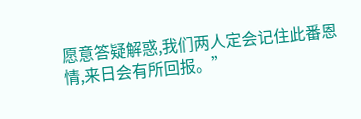愿意答疑解惑,我们两人定会记住此番恩情,来日会有所回报。”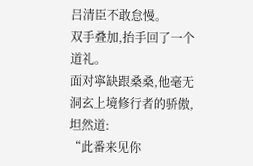吕清臣不敢怠慢。
双手叠加,抬手回了一个道礼。
面对寧缺跟桑桑,他毫无洞玄上境修行者的骄傲,坦然道:
“此番来见你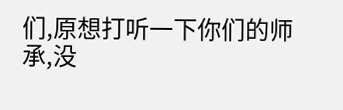们,原想打听一下你们的师承,没